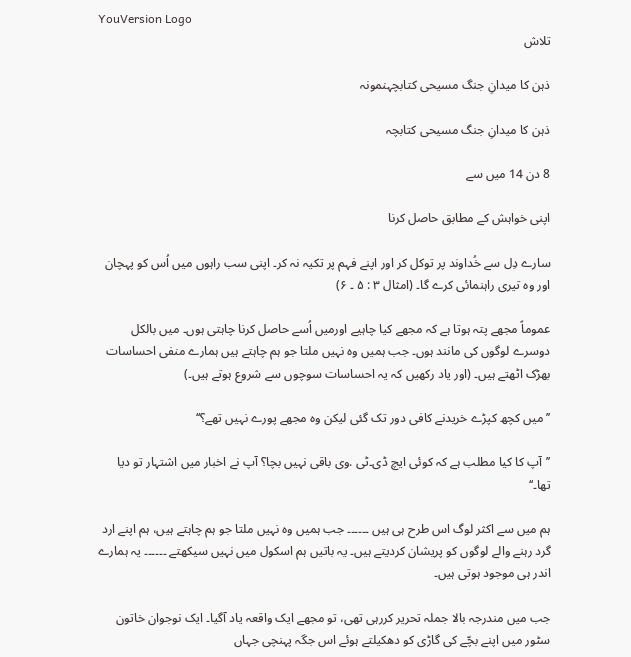YouVersion Logo
تلاش

ذہن کا میدانِ جنگ مسیحی کتابچہنمونہ

ذہن کا میدانِ جنگ مسیحی کتابچہ

8 دن 14 میں سے

اپنی خواہش کے مطابق حاصل کرنا

سارے دِل سے خُداوند پر توکل کر اور اپنے فہم پر تکیہ نہ کر۔ اپنی سب راہوں میں اُس کو پہچان اور وہ تیری راہنمائی کرے گا۔ (امثال ۳ : ۵ ۔ ۶)

عموماً مجھے پتہ ہوتا ہے کہ مجھے کیا چاہیے اورمیں اُسے حاصل کرنا چاہتی ہوں۔ میں بالکل دوسرے لوگوں کی مانند ہوں۔ جب ہمیں وہ نہیں ملتا جو ہم چاہتے ہیں ہمارے منفی احساسات بھڑک اٹھتے ہیں۔ (اور یاد رکھیں کہ یہ احساسات سوچوں سے شروع ہوتے ہیں۔)

’’میں کچھ کپڑے خریدنے کافی دور تک گئی لیکن وہ مجھے پورے نہیں تھے؟‘‘

’’آپ کا کیا مطلب ہے کہ کوئی ایچ ڈی۔ٹی .وی باقی نہیں بچا؟ آپ نے اخبار میں اشتہار تو دیا تھا۔‘‘

ہم میں سے اکثر لوگ اس طرح ہی ہیں ۔۔۔۔۔۔ جب ہمیں وہ نہیں ملتا جو ہم چاہتے ہیں، ہم اپنے ارد گرد رہنے والے لوگوں کو پریشان کردیتے ہیں۔ یہ باتیں ہم اسکول میں نہیں سیکھتے ۔۔۔۔۔۔ یہ ہمارے اندر ہی موجود ہوتی ہیں۔

جب میں مندرجہ بالا جملہ تحریر کررہی تھی، تو مجھے ایک واقعہ یاد آگیا۔ ایک نوجوان خاتون سٹور میں اپنے بچّے کی گاڑی کو دھکیلتے ہوئے اس جگہ پہنچی جہاں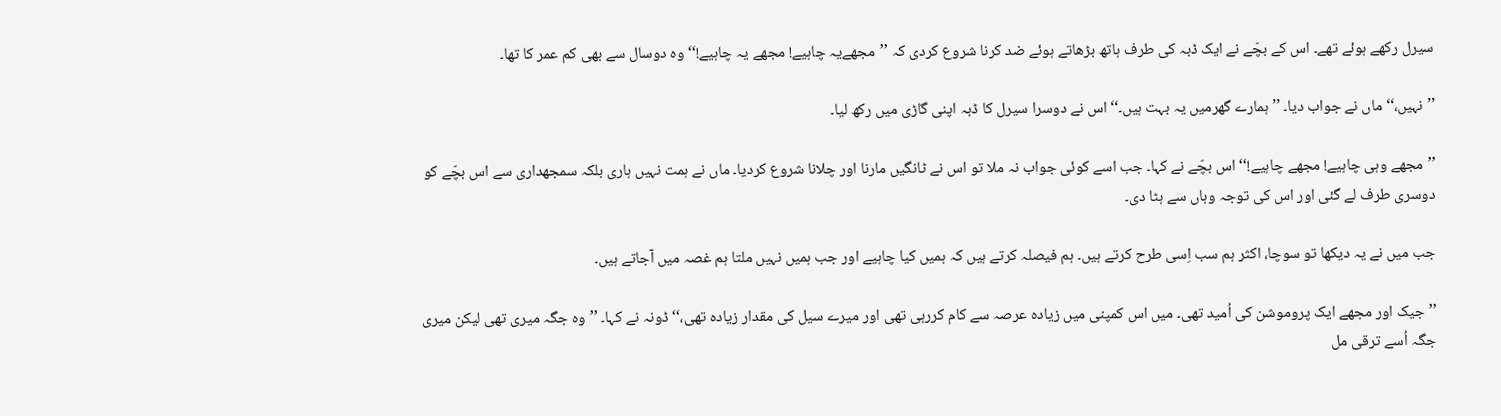سیرل رکھے ہوئے تھے۔ اس کے بچّے نے ایک ڈبہ کی طرف ہاتھ بڑھاتے ہوئے ضد کرنا شروع کردی کہ ’’مجھےیہ چاہیے! مجھے یہ چاہیے!‘‘ وہ دوسال سے بھی کم عمر کا تھا۔

’’نہیں،‘‘ ماں نے جواب دیا۔ ’’ہمارے گھرمیں یہ بہت ہیں۔‘‘ اس نے دوسرا سیرل کا ڈبہ اپنی گاڑی میں رکھ لیا۔

’’مجھے وہی چاہیے! مجھے چاہیے!‘‘ اس بچّے نے کہا۔ جب اسے کوئی جواب نہ ملا تو اس نے ٹانگیں مارنا اور چلانا شروع کردیا۔ ماں نے ہمت نہیں ہاری بلکہ سمجھداری سے اس بچّے کو دوسری طرف لے گئی اور اس کی توجہ وہاں سے ہٹا دی۔

جب میں نے یہ دیکھا تو سوچا، اکثر ہم سب اِسی طرح کرتے ہیں۔ ہم فیصلہ کرتے ہیں کہ ہمیں کیا چاہیے اور جب ہمیں نہیں ملتا ہم غصہ میں آجاتے ہیں۔

’’جیک اور مجھے ایک پروموشن کی اُمید تھی۔ میں اس کمپنی میں زیادہ عرصہ سے کام کررہی تھی اور میرے سیل کی مقدار زیادہ تھی،‘‘ ڈونہ نے کہا۔ ’’وہ جگہ میری تھی لیکن میری جگہ اُسے ترقی مل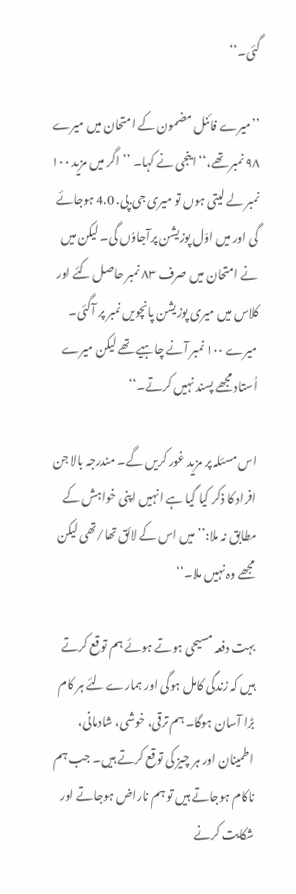گئی۔‘‘

’’میرے فائنل مضمون کے امتحان میں میرے ۹۸ نمبر تھے،‘‘ اینجی نے کہا۔ ’’اگر میں مزید ۱۰۰ نمبر لے لیتی ہوں تو میری جی.پی. 4.0 ہوجائے گی اور میں اوّل پوزیشن پرآجاوٗں گی۔ لیکن میں نے امتحان میں صرف ۸۳ نمبر حاصل کئے اور کلاس میں میری پوزیشن پانچویں نمبر پر آگئی۔ میرے ۱۰۰ نمبر آنے چاہیے تھے لیکن میرے اُستاد مجھے پسند نہیں کرتے۔‘‘

اس مسئلہ پر مزید غور کریں گے۔ مندرجہ بالا جن افراد کا ذکر کیا گیا ہے انہیں اپنی خواہش کے مطابق نہ ملا:’’ میں اس کے لائق تھا/تھی لیکن مجھے وہ نہیں ملا۔‘‘

بہت دفعہ مسیحی ہوتے ہوئے ہم توقع کرتے ہیں کہ زندگی کامل ہوگی اور ہمارے لئے ہر کام بڑا آسان ہوگا۔ ہم ترقی، خوشی، شادمانی، اطمینان اور ہر چیز کی توقع کرتے ہیں۔ جب ہم ناکام ہوجاتے ہیں تو ہم ناراض ہوجاتے اور شکایت کرنے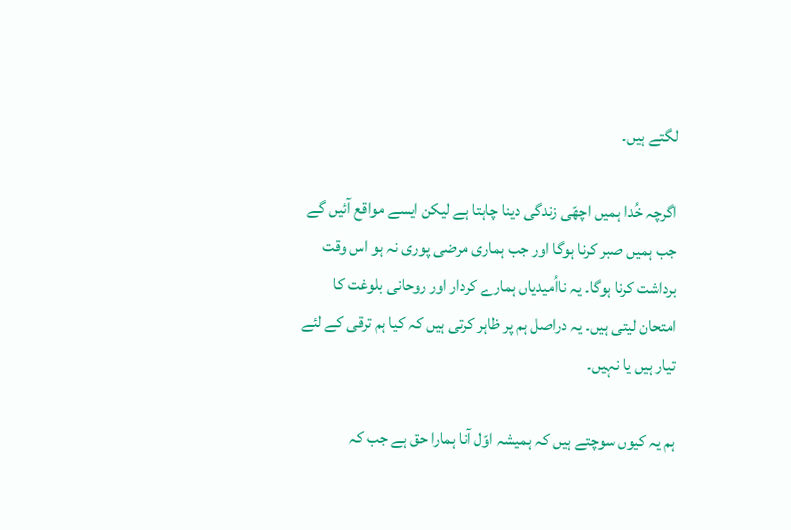لگتے ہیں۔

اگرچہ خُدا ہمیں اچھّی زندگی دینا چاہتا ہے لیکن ایسے مواقع آئیں گے جب ہمیں صبر کرنا ہوگا اور جب ہماری مرضی پوری نہ ہو اس وقت برداشت کرنا ہوگا۔ یہ نااُمیدیاں ہمارے کردار اور روحانی بلوغت کا امتحان لیتی ہیں۔ یہ دراصل ہم پر ظاہر کرتی ہیں کہ کیا ہم ترقی کے لئے تیار ہیں یا نہیں۔

ہم یہ کیوں سوچتے ہیں کہ ہمیشہ اوّل آنا ہمارا حق ہے جب کہ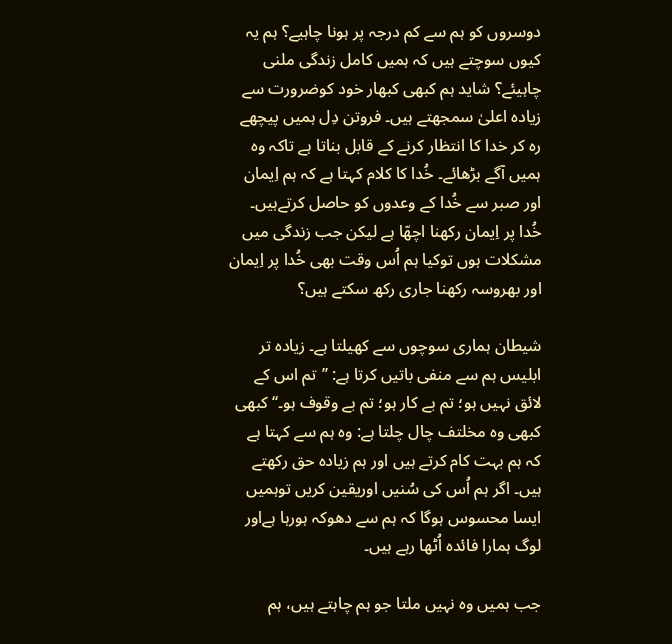دوسروں کو ہم سے کم درجہ پر ہونا چاہیے؟ ہم یہ کیوں سوچتے ہیں کہ ہمیں کامل زندگی ملنی چاہیئے؟ شاید ہم کبھی کبھار خود کوضرورت سے زیادہ اعلیٰ سمجھتے ہیں۔ فروتن دِل ہمیں پیچھے رہ کر خدا کا انتظار کرنے کے قابل بناتا ہے تاکہ وہ ہمیں آگے بڑھائے۔ خُدا کا کلام کہتا ہے کہ ہم اِیمان اور صبر سے خُدا کے وعدوں کو حاصل کرتےہیں۔ خُدا پر اِیمان رکھنا اچھّا ہے لیکن جب زندگی میں مشکلات ہوں توکیا ہم اُس وقت بھی خُدا پر اِیمان اور بھروسہ رکھنا جاری رکھ سکتے ہیں؟

شیطان ہماری سوچوں سے کھیلتا ہے۔ زیادہ تر ابلیس ہم سے منفی باتیں کرتا ہے: ’’تم اس کے لائق نہیں ہو؛ تم بے کار ہو؛ تم بے وقوف ہو۔‘‘ کبھی کبھی وہ مخلتف چال چلتا ہے: وہ ہم سے کہتا ہے کہ ہم بہت کام کرتے ہیں اور ہم زیادہ حق رکھتے ہیں۔ اگر ہم اُس کی سُنیں اوریقین کریں توہمیں ایسا محسوس ہوگا کہ ہم سے دھوکہ ہورہا ہےاور لوگ ہمارا فائدہ اُٹھا رہے ہیں۔

جب ہمیں وہ نہیں ملتا جو ہم چاہتے ہیں، ہم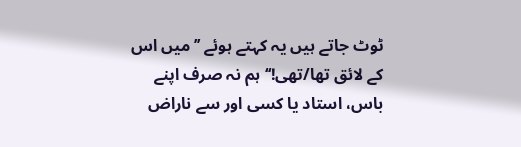ٹوٹ جاتے ہیں یہ کہتے ہوئے ’’میں اس کے لائق تھا/تھی!‘‘ ہم نہ صرف اپنے باس، استاد یا کسی اور سے ناراض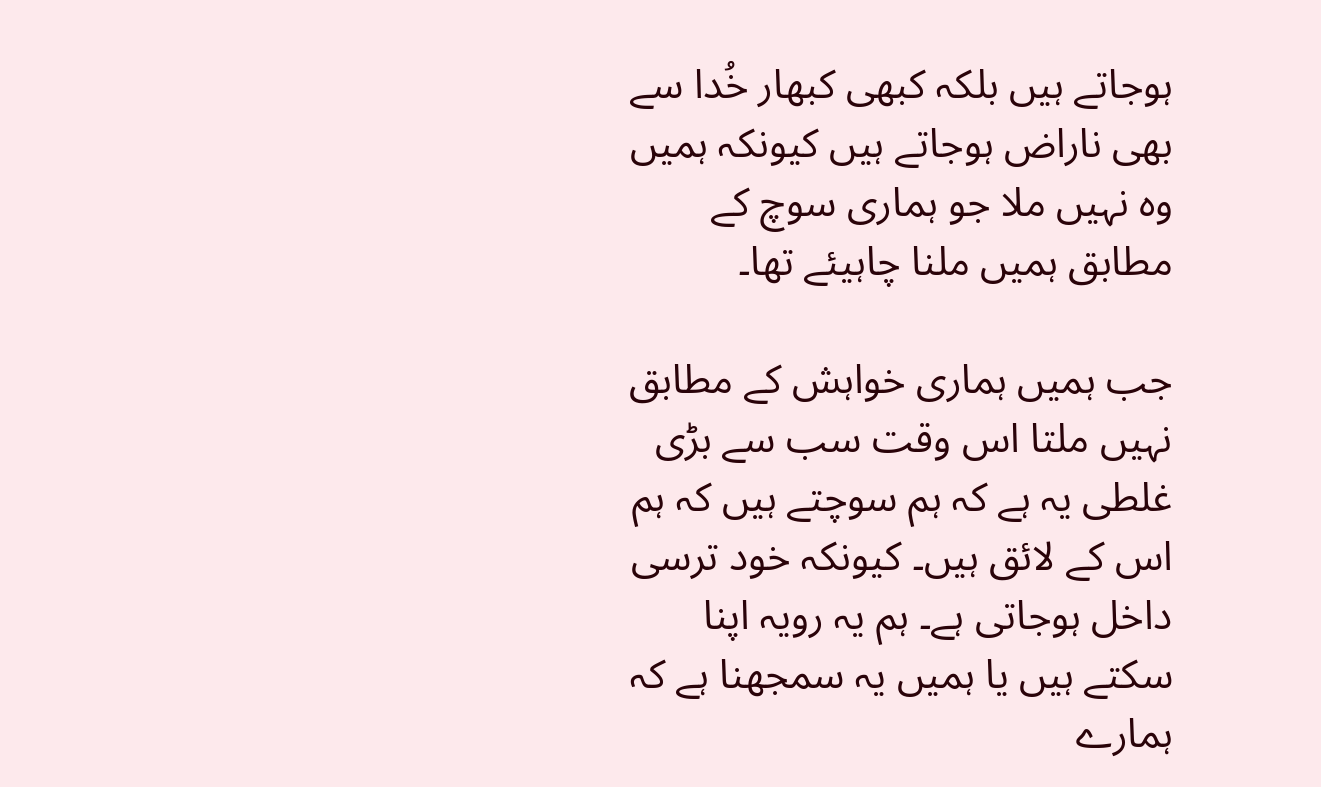ہوجاتے ہیں بلکہ کبھی کبھار خُدا سے بھی ناراض ہوجاتے ہیں کیونکہ ہمیں وہ نہیں ملا جو ہماری سوچ کے مطابق ہمیں ملنا چاہیئے تھا۔

جب ہمیں ہماری خواہش کے مطابق نہیں ملتا اس وقت سب سے بڑی غلطی یہ ہے کہ ہم سوچتے ہیں کہ ہم اس کے لائق ہیں۔ کیونکہ خود ترسی داخل ہوجاتی ہے۔ ہم یہ رویہ اپنا سکتے ہیں یا ہمیں یہ سمجھنا ہے کہ ہمارے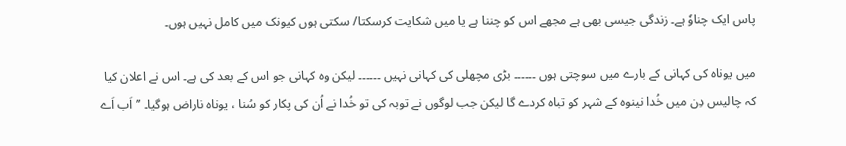پاس ایک چناوٗ ہے۔ زندگی جیسی بھی ہے مجھے اس کو چننا ہے یا میں شکایت کرسکتا/ سکتی ہوں کیونک میں کامل نہیں ہوں۔

میں یوناہ کی کہانی کے بارے میں سوچتی ہوں ۔۔۔۔۔۔ بڑی مچھلی کی کہانی نہیں ۔۔۔۔۔۔ لیکن وہ کہانی جو اس کے بعد کی ہے۔ اس نے اعلان کیا کہ چالیس دِن میں خُدا نینوہ کے شہر کو تباہ کردے گا لیکن جب لوگوں نے توبہ کی تو خُدا نے اُن کی پکار کو سُنا ، یوناہ ناراض ہوگیا۔ ’’اَب اَے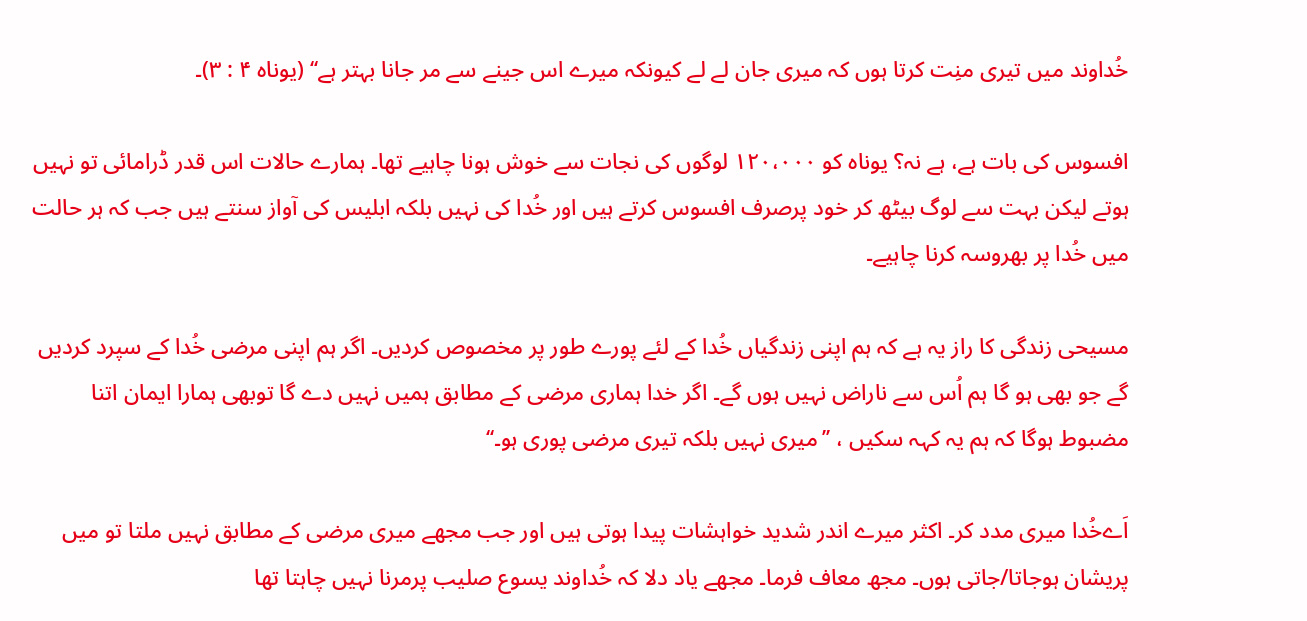خُداوند میں تیری منِت کرتا ہوں کہ میری جان لے لے کیونکہ میرے اس جینے سے مر جانا بہتر ہے‘‘ (یوناہ ۴ : ۳)۔

افسوس کی بات ہے، ہے نہ؟ یوناہ کو ۱۲۰،۰۰۰ لوگوں کی نجات سے خوش ہونا چاہیے تھا۔ ہمارے حالات اس قدر ڈرامائی تو نہیں ہوتے لیکن بہت سے لوگ بیٹھ کر خود پرصرف افسوس کرتے ہیں اور خُدا کی نہیں بلکہ ابلیس کی آواز سنتے ہیں جب کہ ہر حالت میں خُدا پر بھروسہ کرنا چاہیے۔

مسیحی زندگی کا راز یہ ہے کہ ہم اپنی زندگیاں خُدا کے لئے پورے طور پر مخصوص کردیں۔ اگر ہم اپنی مرضی خُدا کے سپرد کردیں گے جو بھی ہو گا ہم اُس سے ناراض نہیں ہوں گے۔ اگر خدا ہماری مرضی کے مطابق ہمیں نہیں دے گا توبھی ہمارا ایمان اتنا مضبوط ہوگا کہ ہم یہ کہہ سکیں ، ’’میری نہیں بلکہ تیری مرضی پوری ہو۔‘‘

اَےخُدا میری مدد کر۔ اکثر میرے اندر شدید خواہشات پیدا ہوتی ہیں اور جب مجھے میری مرضی کے مطابق نہیں ملتا تو میں پریشان ہوجاتا/جاتی ہوں۔ مجھ معاف فرما۔ مجھے یاد دلا کہ خُداوند یسوع صلیب پرمرنا نہیں چاہتا تھا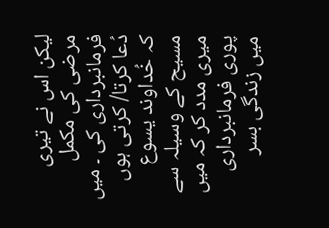لیکن اس نے تیری مرضی کی مکمل فرمانبرداری کی ۔ میں دُعا کرتا/ کرتی ہوں کہ خُداوند یسوع مسیح کے وسیلہ سے میری مدد کر کہ میں پوری فرمانبرداری میں زندگی بسر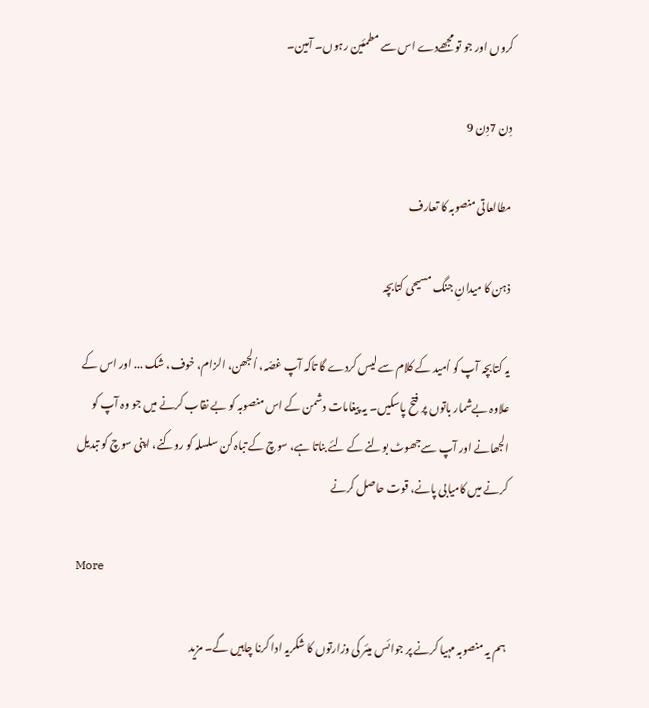کروں اور جو تو مجھےدے اس سے مطمئین رہوں۔ آمین۔

دِن 7دِن 9

مطالعاتی منصوبہ کا تعارف

ذہن کا میدانِ جنگ مسیحی کتابچہ

یہ کتابچہ آپ کو اُمید کے کلام سے لیس کردے گا تاکہ آپ غصّہ، اُلجھن، الزام، خوف، شک ... اور اس کے علاوہ بےشمار باتوں پر فتح پاسکیں۔ یہ پیغامات دشمن کے اس منصوبہ کو بے نقاب کرنے میں جو وہ آپ کو الجھانے اور آپ سےجھوٹ بولنے کے لئے بناتا ہے، سوچ کے تباہ کن سلسلہ کو روکنے، اپنی سوچ کو تبدیل کرنے میں کامیابی پانے، قوت حاصل کرنے

More

ہم یہ منصوبہ مہیا کرنے پر جوائس میئر کی وزارتوں کا شکریہ ادا کرنا چاہیں گے۔ مزید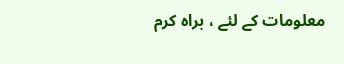معلومات کے لئے ، براہ کرم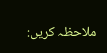ملاحظہ کریں: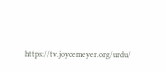https://tv.joycemeyer.org/urdu/